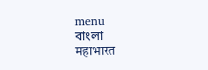menu
বাংলা
महाभारत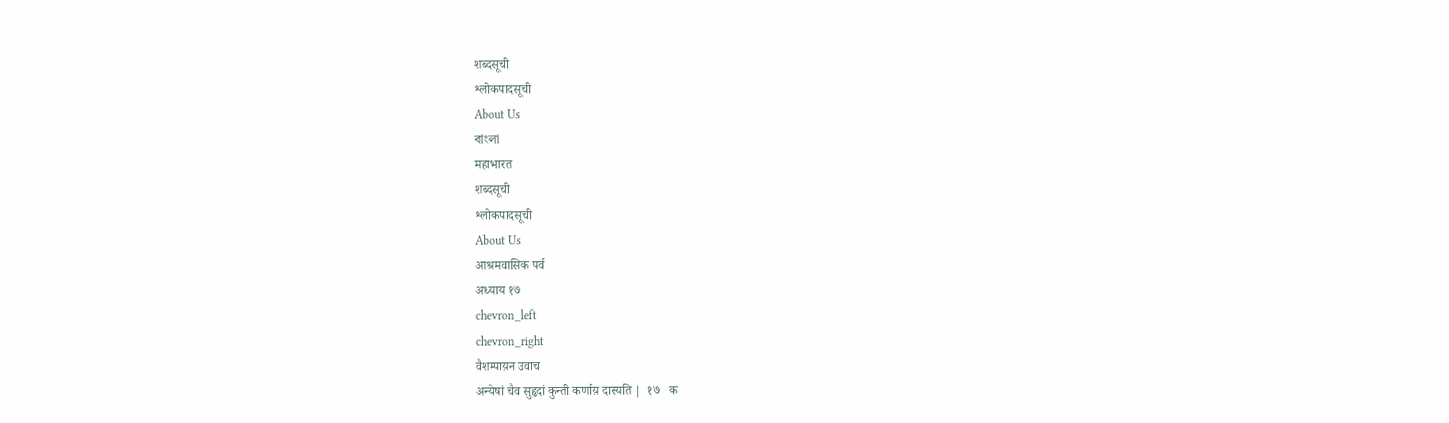शब्दसूची
श्लोकपादसूची
About Us
বাংলা
महाभारत
शब्दसूची
श्लोकपादसूची
About Us
आश्रमवासिक पर्व
अध्याय १७
chevron_left
chevron_right
वैशम्पाय़न उवाच
अन्येषां चैव सुहृदां कुन्ती कर्णाय़ दास्यति |  १७   क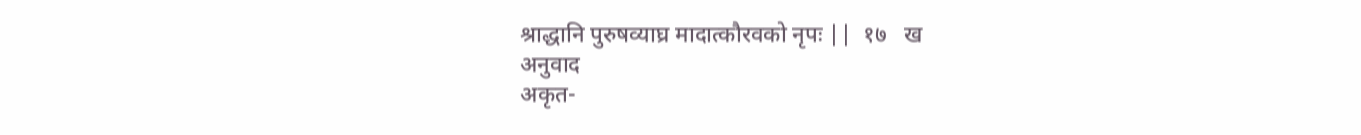श्राद्धानि पुरुषव्याघ्र मादात्कौरवको नृपः ||  १७   ख
अनुवाद
अकृत-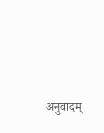अनुवादम्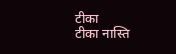टीका
टीका नास्ति